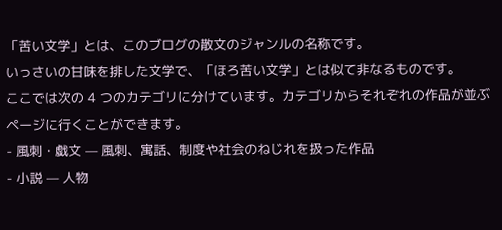「苦い文学」とは、このブログの散文のジャンルの名称です。
いっさいの甘味を排した文学で、「ほろ苦い文学」とは似て非なるものです。
ここでは次の 4 つのカテゴリに分けています。カテゴリからそれぞれの作品が並ぶページに行くことができます。
- 風刺・戯文 — 風刺、寓話、制度や社会のねじれを扱った作品
- 小説 — 人物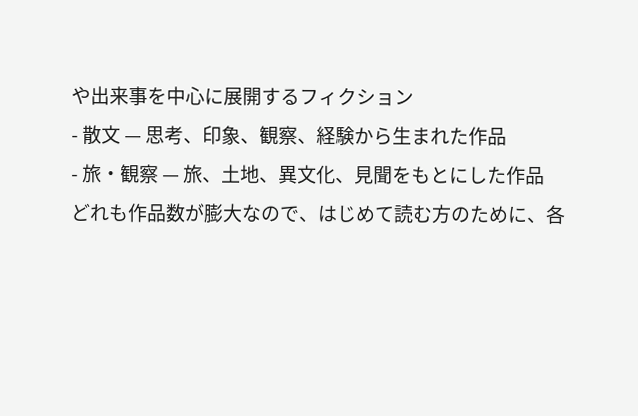や出来事を中心に展開するフィクション
- 散文 — 思考、印象、観察、経験から生まれた作品
- 旅・観察 — 旅、土地、異文化、見聞をもとにした作品
どれも作品数が膨大なので、はじめて読む方のために、各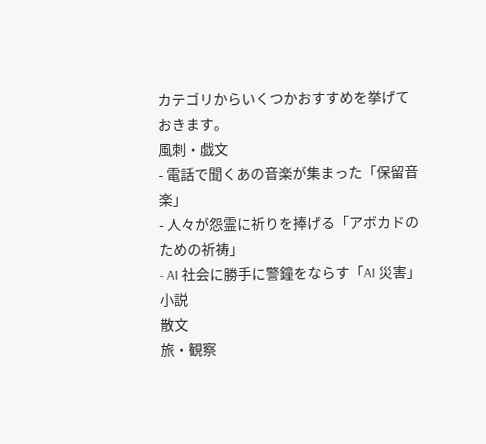カテゴリからいくつかおすすめを挙げておきます。
風刺・戯文
- 電話で聞くあの音楽が集まった「保留音楽」
- 人々が怨霊に祈りを捧げる「アボカドのための祈祷」
- AI 社会に勝手に警鐘をならす「AI 災害」
小説
散文
旅・観察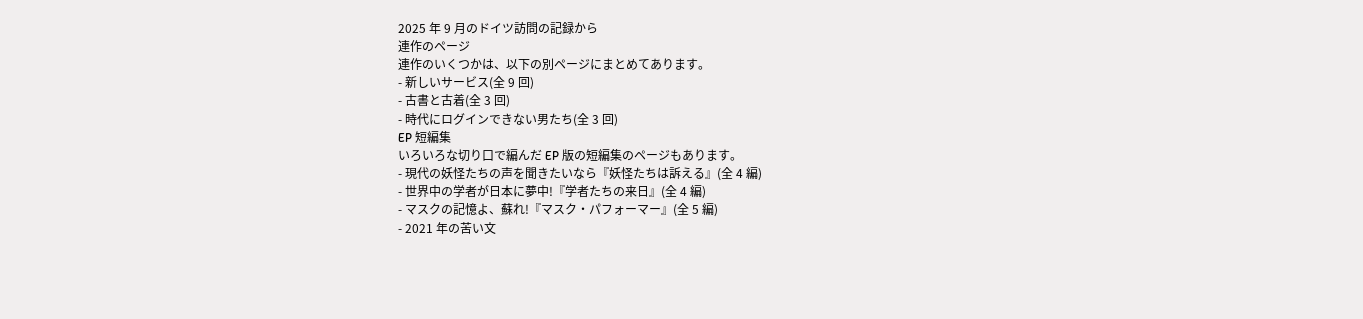2025 年 9 月のドイツ訪問の記録から
連作のページ
連作のいくつかは、以下の別ページにまとめてあります。
- 新しいサービス(全 9 回)
- 古書と古着(全 3 回)
- 時代にログインできない男たち(全 3 回)
EP 短編集
いろいろな切り口で編んだ EP 版の短編集のページもあります。
- 現代の妖怪たちの声を聞きたいなら『妖怪たちは訴える』(全 4 編)
- 世界中の学者が日本に夢中!『学者たちの来日』(全 4 編)
- マスクの記憶よ、蘇れ!『マスク・パフォーマー』(全 5 編)
- 2021 年の苦い文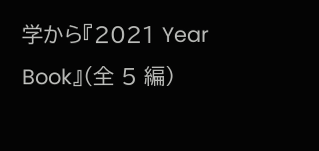学から『2021 Year Book』(全 5 編)